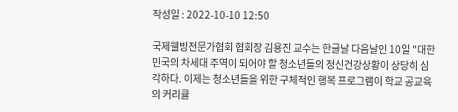작성일 : 2022-10-10 12:50

국제웰빙전문가협회 협회장 김용진 교수는 한글날 다음날인 10일 "대한민국의 차세대 주역이 되어야 할 청소년들의 정신건강상황이 상당히 심각하다. 이제는 청소년들을 위한 구체적인 행복 프로그램이 학교 공교육의 커리큘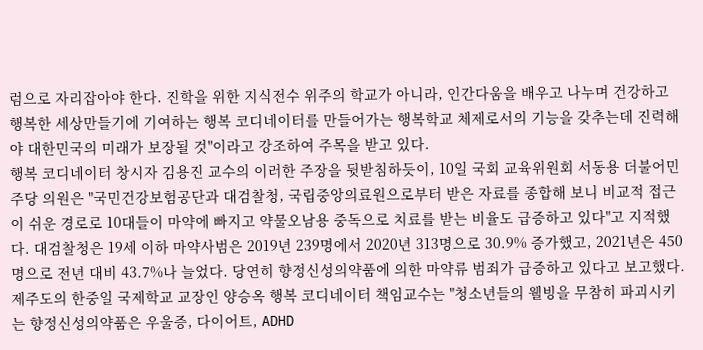럼으로 자리잡아야 한다. 진학을 위한 지식전수 위주의 학교가 아니라, 인간다움을 배우고 나누며 건강하고 행복한 세상만들기에 기여하는 행복 코디네이터를 만들어가는 행복학교 체제로서의 기능을 갖추는데 진력해야 대한민국의 미래가 보장될 것"이라고 강조하여 주목을 받고 있다.
행복 코디네이터 창시자 김용진 교수의 이러한 주장을 뒷받침하듯이, 10일 국회 교육위원회 서동용 더불어민주당 의원은 "국민건강보험공단과 대검찰청, 국립중앙의료원으로부터 받은 자료를 종합해 보니 비교적 접근이 쉬운 경로로 10대들이 마약에 빠지고 약물오남용 중독으로 치료를 받는 비율도 급증하고 있다"고 지적했다. 대검찰청은 19세 이하 마약사범은 2019년 239명에서 2020년 313명으로 30.9% 증가했고, 2021년은 450명으로 전년 대비 43.7%나 늘었다. 당연히 향정신성의약품에 의한 마약류 범죄가 급증하고 있다고 보고했다.
제주도의 한중일 국제학교 교장인 양승옥 행복 코디네이터 책임교수는 "청소년들의 웰빙을 무참히 파괴시키는 향정신성의약품은 우울증, 다이어트, ADHD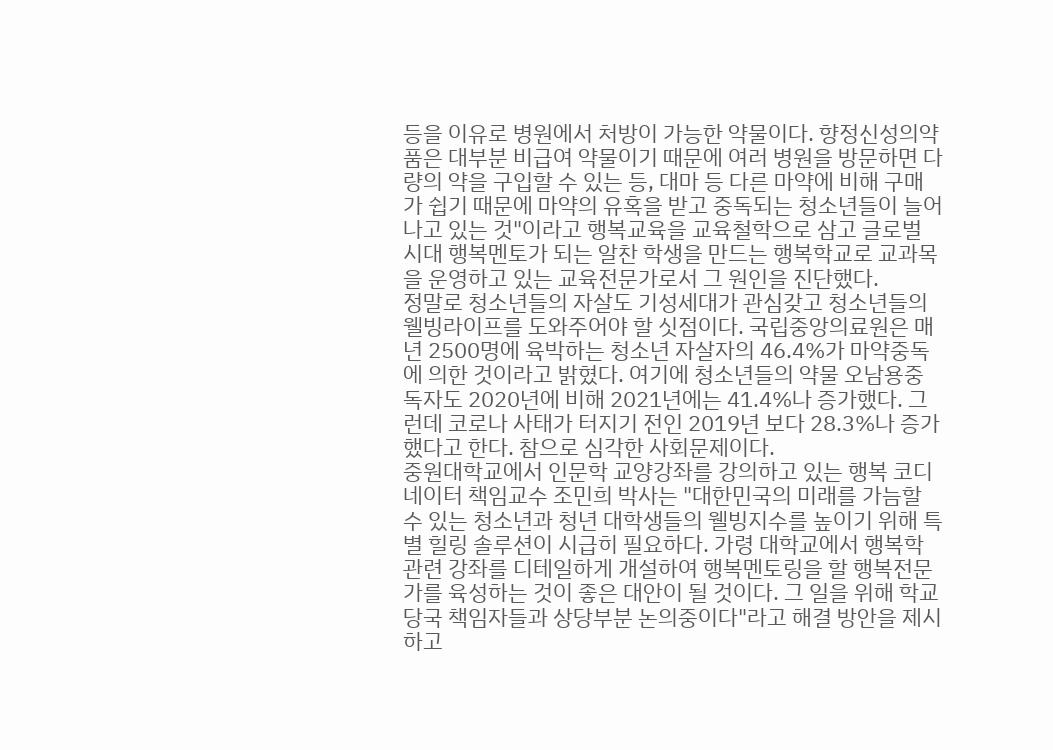등을 이유로 병원에서 처방이 가능한 약물이다. 향정신성의약품은 대부분 비급여 약물이기 때문에 여러 병원을 방문하면 다량의 약을 구입할 수 있는 등, 대마 등 다른 마약에 비해 구매가 쉽기 때문에 마약의 유혹을 받고 중독되는 청소년들이 늘어나고 있는 것"이라고 행복교육을 교육철학으로 삼고 글로벌 시대 행복멘토가 되는 알찬 학생을 만드는 행복학교로 교과목을 운영하고 있는 교육전문가로서 그 원인을 진단했다.
정말로 청소년들의 자살도 기성세대가 관심갖고 청소년들의 웰빙라이프를 도와주어야 할 싯점이다. 국립중앙의료원은 매년 2500명에 육박하는 청소년 자살자의 46.4%가 마약중독에 의한 것이라고 밝혔다. 여기에 청소년들의 약물 오남용중독자도 2020년에 비해 2021년에는 41.4%나 증가했다. 그런데 코로나 사태가 터지기 전인 2019년 보다 28.3%나 증가했다고 한다. 참으로 심각한 사회문제이다.
중원대학교에서 인문학 교양강좌를 강의하고 있는 행복 코디네이터 책임교수 조민희 박사는 "대한민국의 미래를 가늠할 수 있는 청소년과 청년 대학생들의 웰빙지수를 높이기 위해 특별 힐링 솔루션이 시급히 필요하다. 가령 대학교에서 행복학 관련 강좌를 디테일하게 개설하여 행복멘토링을 할 행복전문가를 육성하는 것이 좋은 대안이 될 것이다. 그 일을 위해 학교 당국 책임자들과 상당부분 논의중이다"라고 해결 방안을 제시하고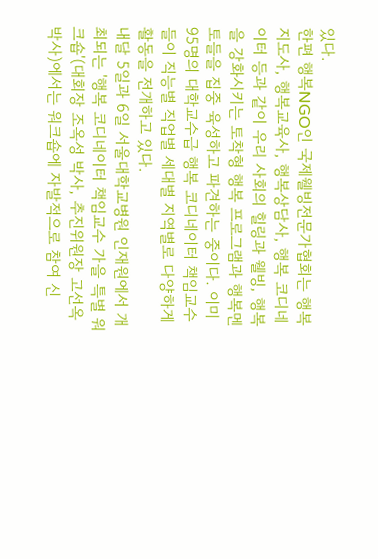있다.
한편 행복NGO인 국제웰빙전문가협회는 행복지도사, 행복교육사, 행복상담사, 행복 코디네이터 등과 같이 우리 사회의 힐링과 웰빙, 행복을 강화시키는 토착형 행복 프로그램과 행복멘토들을 집중 육성하고 파견하는 중이다. 이미 95명의 대학교수급 행복 코디네이터 책임교수들이 직능별 직업별 세대별 지역별로 다양하게 활동을 전개하고 있다.
내달 5일과 6일 서울대학교병원 인재원에서 개최되는 '행복 코디네이터 책임교수 가을 특별 워크숍'(대회장 조옥성 박사, 추진위원장 고선옥 박사)에서는 워크숍에 자발적으로 참여 신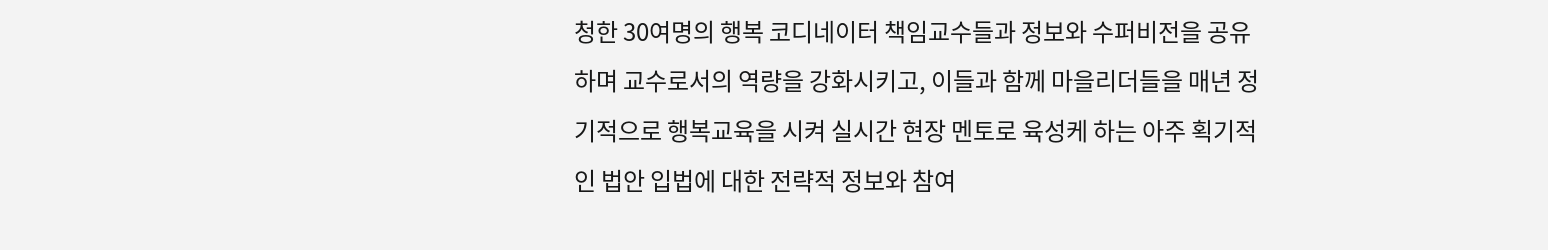청한 30여명의 행복 코디네이터 책임교수들과 정보와 수퍼비전을 공유하며 교수로서의 역량을 강화시키고, 이들과 함께 마을리더들을 매년 정기적으로 행복교육을 시켜 실시간 현장 멘토로 육성케 하는 아주 획기적인 법안 입법에 대한 전략적 정보와 참여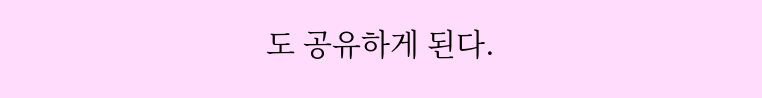도 공유하게 된다.